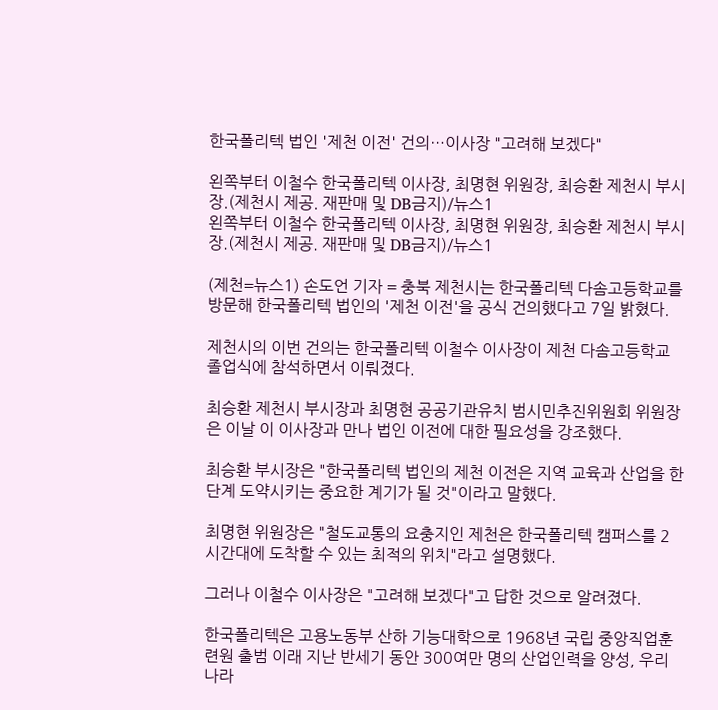한국폴리텍 법인 '제천 이전' 건의…이사장 "고려해 보겠다"

왼쪽부터 이철수 한국폴리텍 이사장, 최명현 위원장, 최승환 제천시 부시장.(제천시 제공. 재판매 및 DB금지)/뉴스1
왼쪽부터 이철수 한국폴리텍 이사장, 최명현 위원장, 최승환 제천시 부시장.(제천시 제공. 재판매 및 DB금지)/뉴스1

(제천=뉴스1) 손도언 기자 = 충북 제천시는 한국폴리텍 다솜고등학교를 방문해 한국폴리텍 법인의 '제천 이전'을 공식 건의했다고 7일 밝혔다.

제천시의 이번 건의는 한국폴리텍 이철수 이사장이 제천 다솜고등학교 졸업식에 참석하면서 이뤄졌다.

최승환 제천시 부시장과 최명현 공공기관유치 범시민추진위원회 위원장은 이날 이 이사장과 만나 법인 이전에 대한 필요성을 강조했다.

최승환 부시장은 "한국폴리텍 법인의 제천 이전은 지역 교육과 산업을 한 단계 도약시키는 중요한 계기가 될 것"이라고 말했다.

최명현 위원장은 "철도교통의 요충지인 제천은 한국폴리텍 캠퍼스를 2시간대에 도착할 수 있는 최적의 위치"라고 설명했다.

그러나 이철수 이사장은 "고려해 보겠다"고 답한 것으로 알려졌다.

한국폴리텍은 고용노동부 산하 기능대학으로 1968년 국립 중앙직업훈련원 출범 이래 지난 반세기 동안 300여만 명의 산업인력을 양성, 우리나라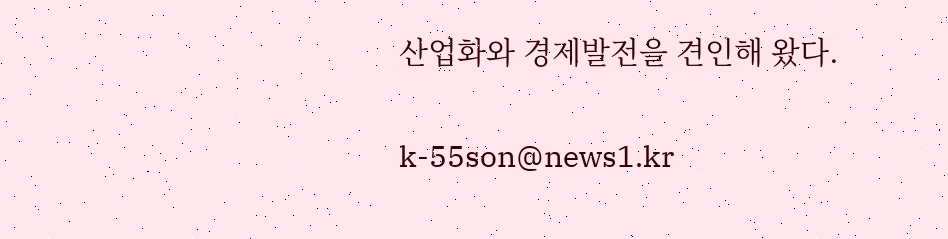산업화와 경제발전을 견인해 왔다.

k-55son@news1.kr